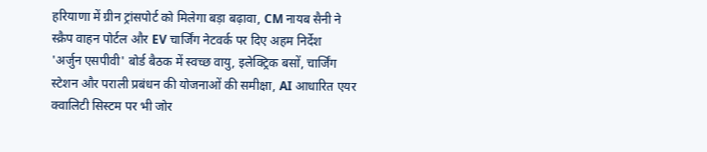हरियाणा में ग्रीन ट्रांसपोर्ट को मिलेगा बड़ा बढ़ावा, CM नायब सैनी ने स्क्रैप वाहन पोर्टल और EV चार्जिंग नेटवर्क पर दिए अहम निर्देश
'अर्जुन एसपीवी' बोर्ड बैठक में स्वच्छ वायु, इलेक्ट्रिक बसों, चार्जिंग स्टेशन और पराली प्रबंधन की योजनाओं की समीक्षा, AI आधारित एयर क्वालिटी सिस्टम पर भी जोर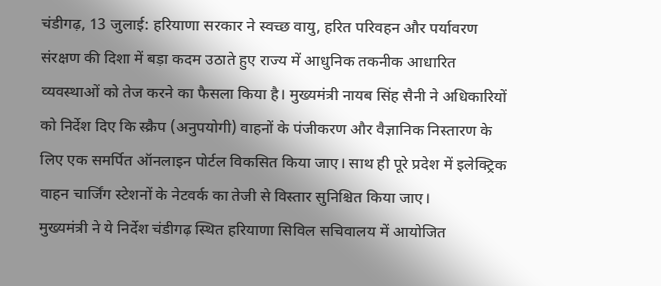चंडीगढ़, 13 जुलाई: हरियाणा सरकार ने स्वच्छ वायु, हरित परिवहन और पर्यावरण संरक्षण की दिशा में बड़ा कदम उठाते हुए राज्य में आधुनिक तकनीक आधारित व्यवस्थाओं को तेज करने का फैसला किया है। मुख्यमंत्री नायब सिंह सैनी ने अधिकारियों को निर्देश दिए कि स्क्रैप (अनुपयोगी) वाहनों के पंजीकरण और वैज्ञानिक निस्तारण के लिए एक समर्पित ऑनलाइन पोर्टल विकसित किया जाए। साथ ही पूरे प्रदेश में इलेक्ट्रिक वाहन चार्जिंग स्टेशनों के नेटवर्क का तेजी से विस्तार सुनिश्चित किया जाए।
मुख्यमंत्री ने ये निर्देश चंडीगढ़ स्थित हरियाणा सिविल सचिवालय में आयोजित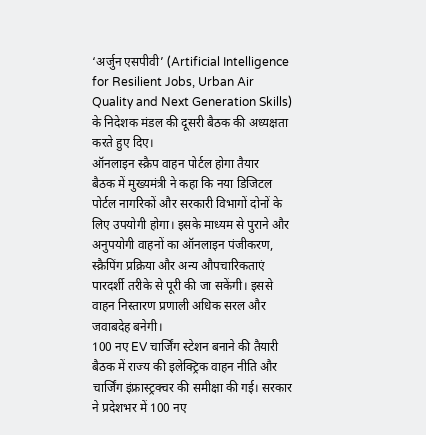‘अर्जुन एसपीवी’ (Artificial Intelligence for Resilient Jobs, Urban Air Quality and Next Generation Skills) के निदेशक मंडल की दूसरी बैठक की अध्यक्षता करते हुए दिए।
ऑनलाइन स्क्रैप वाहन पोर्टल होगा तैयार
बैठक में मुख्यमंत्री ने कहा कि नया डिजिटल पोर्टल नागरिकों और सरकारी विभागों दोनों के लिए उपयोगी होगा। इसके माध्यम से पुराने और अनुपयोगी वाहनों का ऑनलाइन पंजीकरण, स्क्रैपिंग प्रक्रिया और अन्य औपचारिकताएं पारदर्शी तरीके से पूरी की जा सकेंगी। इससे वाहन निस्तारण प्रणाली अधिक सरल और जवाबदेह बनेगी।
100 नए EV चार्जिंग स्टेशन बनाने की तैयारी
बैठक में राज्य की इलेक्ट्रिक वाहन नीति और चार्जिंग इंफ्रास्ट्रक्चर की समीक्षा की गई। सरकार ने प्रदेशभर में 100 नए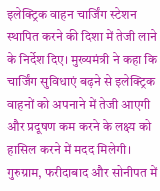इलेक्ट्रिक वाहन चार्जिंग स्टेशन स्थापित करने की दिशा में तेजी लाने के निर्देश दिए। मुख्यमंत्री ने कहा कि चार्जिंग सुविधाएं बढ़ने से इलेक्ट्रिक वाहनों को अपनाने में तेजी आएगी और प्रदूषण कम करने के लक्ष्य को हासिल करने में मदद मिलेगी।
गुरुग्राम, फरीदाबाद और सोनीपत में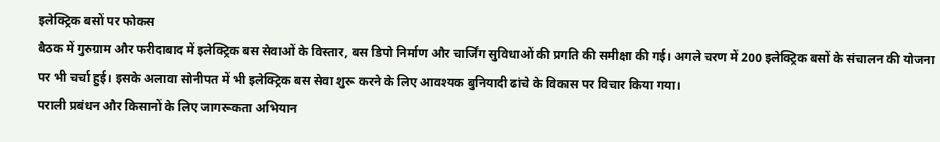इलेक्ट्रिक बसों पर फोकस
बैठक में गुरुग्राम और फरीदाबाद में इलेक्ट्रिक बस सेवाओं के विस्तार, बस डिपो निर्माण और चार्जिंग सुविधाओं की प्रगति की समीक्षा की गई। अगले चरण में 200 इलेक्ट्रिक बसों के संचालन की योजना पर भी चर्चा हुई। इसके अलावा सोनीपत में भी इलेक्ट्रिक बस सेवा शुरू करने के लिए आवश्यक बुनियादी ढांचे के विकास पर विचार किया गया।
पराली प्रबंधन और किसानों के लिए जागरूकता अभियान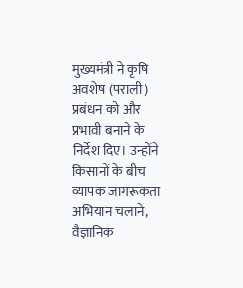मुख्यमंत्री ने कृषि अवशेष (पराली) प्रबंधन को और प्रभावी बनाने के निर्देश दिए। उन्होंने किसानों के बीच व्यापक जागरूकता अभियान चलाने, वैज्ञानिक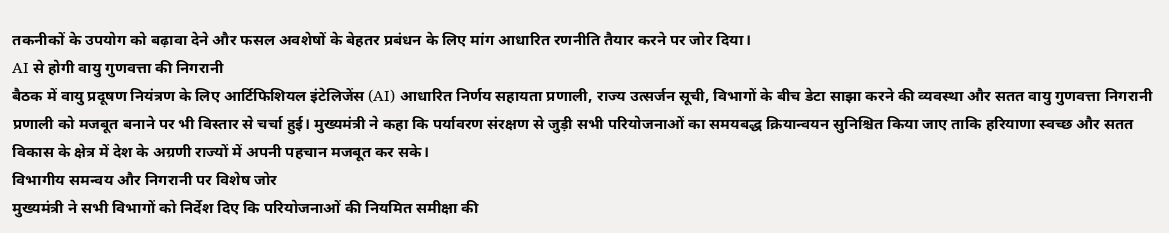तकनीकों के उपयोग को बढ़ावा देने और फसल अवशेषों के बेहतर प्रबंधन के लिए मांग आधारित रणनीति तैयार करने पर जोर दिया।
AI से होगी वायु गुणवत्ता की निगरानी
बैठक में वायु प्रदूषण नियंत्रण के लिए आर्टिफिशियल इंटेलिजेंस (AI) आधारित निर्णय सहायता प्रणाली, राज्य उत्सर्जन सूची, विभागों के बीच डेटा साझा करने की व्यवस्था और सतत वायु गुणवत्ता निगरानी प्रणाली को मजबूत बनाने पर भी विस्तार से चर्चा हुई। मुख्यमंत्री ने कहा कि पर्यावरण संरक्षण से जुड़ी सभी परियोजनाओं का समयबद्ध क्रियान्वयन सुनिश्चित किया जाए ताकि हरियाणा स्वच्छ और सतत विकास के क्षेत्र में देश के अग्रणी राज्यों में अपनी पहचान मजबूत कर सके।
विभागीय समन्वय और निगरानी पर विशेष जोर
मुख्यमंत्री ने सभी विभागों को निर्देश दिए कि परियोजनाओं की नियमित समीक्षा की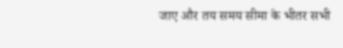जाए और तय समय सीमा के भीतर सभी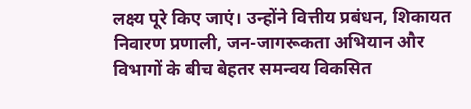लक्ष्य पूरे किए जाएं। उन्होंने वित्तीय प्रबंधन, शिकायत निवारण प्रणाली, जन-जागरूकता अभियान और विभागों के बीच बेहतर समन्वय विकसित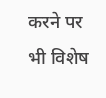करने पर भी विशेष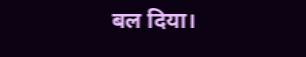बल दिया।